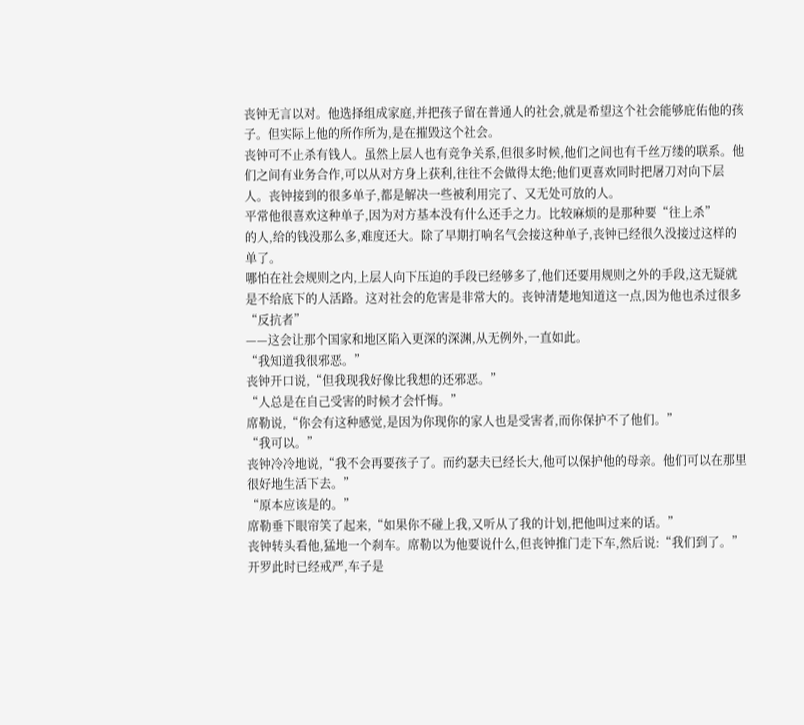丧钟无言以对。他选择组成家庭,并把孩子留在普通人的社会,就是希望这个社会能够庇佑他的孩子。但实际上他的所作所为,是在摧毁这个社会。
丧钟可不止杀有钱人。虽然上层人也有竞争关系,但很多时候,他们之间也有千丝万缕的联系。他们之间有业务合作,可以从对方身上获利,往往不会做得太绝;他们更喜欢同时把屠刀对向下层人。丧钟接到的很多单子,都是解决一些被利用完了、又无处可放的人。
平常他很喜欢这种单子,因为对方基本没有什么还手之力。比较麻烦的是那种要“往上杀”
的人,给的钱没那么多,难度还大。除了早期打响名气会接这种单子,丧钟已经很久没接过这样的单了。
哪怕在社会规则之内,上层人向下压迫的手段已经够多了,他们还要用规则之外的手段,这无疑就是不给底下的人活路。这对社会的危害是非常大的。丧钟清楚地知道这一点,因为他也杀过很多“反抗者”
——这会让那个国家和地区陷入更深的深渊,从无例外,一直如此。
“我知道我很邪恶。”
丧钟开口说,“但我现我好像比我想的还邪恶。”
“人总是在自己受害的时候才会忏悔。”
席勒说,“你会有这种感觉,是因为你现你的家人也是受害者,而你保护不了他们。”
“我可以。”
丧钟冷冷地说,“我不会再要孩子了。而约瑟夫已经长大,他可以保护他的母亲。他们可以在那里很好地生活下去。”
“原本应该是的。”
席勒垂下眼帘笑了起来,“如果你不碰上我,又听从了我的计划,把他叫过来的话。”
丧钟转头看他,猛地一个刹车。席勒以为他要说什么,但丧钟推门走下车,然后说:“我们到了。”
开罗此时已经戒严,车子是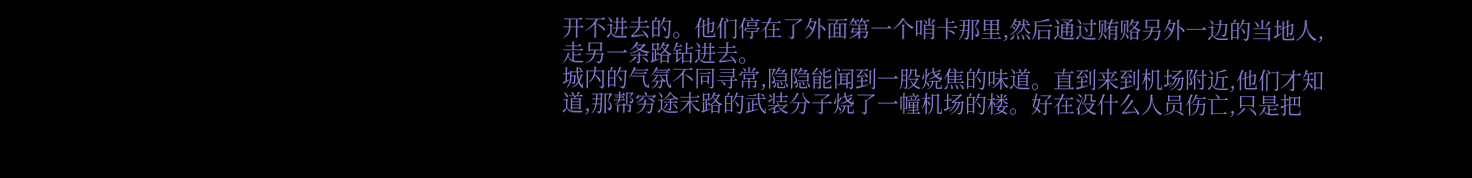开不进去的。他们停在了外面第一个哨卡那里,然后通过贿赂另外一边的当地人,走另一条路钻进去。
城内的气氛不同寻常,隐隐能闻到一股烧焦的味道。直到来到机场附近,他们才知道,那帮穷途末路的武装分子烧了一幢机场的楼。好在没什么人员伤亡,只是把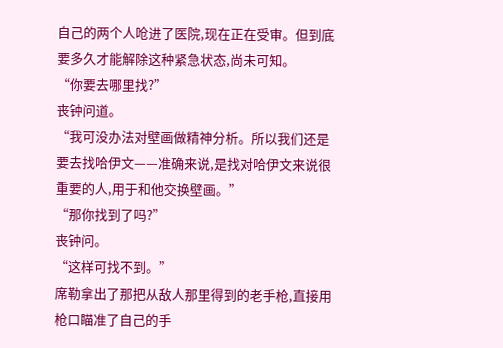自己的两个人呛进了医院,现在正在受审。但到底要多久才能解除这种紧急状态,尚未可知。
“你要去哪里找?”
丧钟问道。
“我可没办法对壁画做精神分析。所以我们还是要去找哈伊文——准确来说,是找对哈伊文来说很重要的人,用于和他交换壁画。”
“那你找到了吗?”
丧钟问。
“这样可找不到。”
席勒拿出了那把从敌人那里得到的老手枪,直接用枪口瞄准了自己的手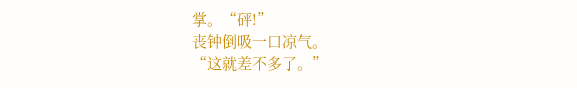掌。“砰!”
丧钟倒吸一口凉气。
“这就差不多了。”